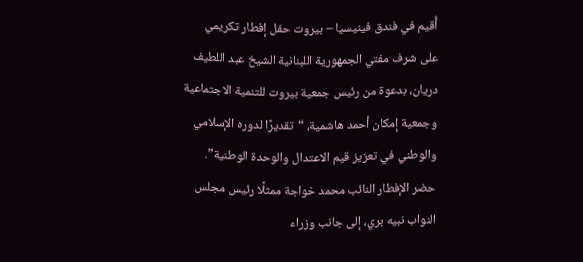أُقيم في فندق فينيسيا – بيروت حفل إفطار تكريمي على شرف مفتي الجمهورية اللبنانية الشيخ عبد اللطيف دريان، بدعوة من رئيس جمعية بيروت للتنمية الاجتماعية وجمعية إمكان أحمد هاشمية، “تقديرًا لدوره الإسلامي والوطني في تعزيز قيم الاعتدال والوحدة الوطنية”.
حضر الإفطار النائب محمد خواجة ممثلًا رئيس مجلس النواب نبيه بري، إلى جانب وزراء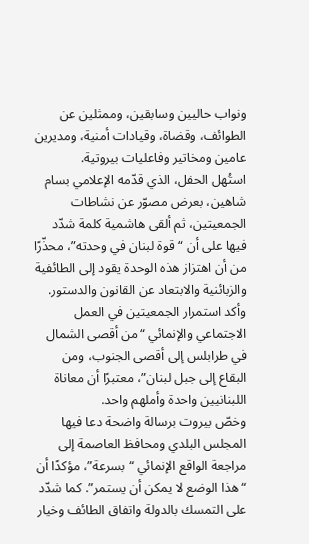ونواب حاليين وسابقين، وممثلين عن الطوائف، وقضاة، وقيادات أمنية، ومديرين عامين ومخاتير وفاعليات بيروتية.
استُهل الحفل، الذي قدّمه الإعلامي بسام شاهين، بعرض مصوّر عن نشاطات الجمعيتين، ثم ألقى هاشمية كلمة شدّد فيها على أن “قوة لبنان في وحدته”، محذّرًا من أن اهتزاز هذه الوحدة يقود إلى الطائفية والزبائنية والابتعاد عن القانون والدستور.
وأكد استمرار الجمعيتين في العمل الاجتماعي والإنمائي “من أقصى الشمال في طرابلس إلى أقصى الجنوب، ومن البقاع إلى جبل لبنان”، معتبرًا أن معاناة اللبنانيين واحدة وأملهم واحد.
وخصّ بيروت برسالة واضحة دعا فيها المجلس البلدي ومحافظ العاصمة إلى مراجعة الواقع الإنمائي “بسرعة”، مؤكدًا أن “هذا الوضع لا يمكن أن يستمر”. كما شدّد على التمسك بالدولة واتفاق الطائف وخيار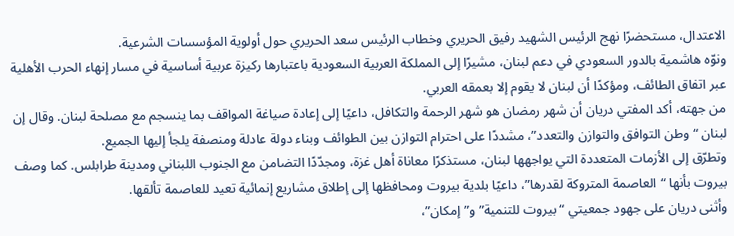الاعتدال، مستحضرًا نهج الرئيس الشهيد رفيق الحريري وخطاب الرئيس سعد الحريري حول أولوية المؤسسات الشرعية.
ونوّه هاشمية بالدور السعودي في دعم لبنان، مشيرًا إلى المملكة العربية السعودية باعتبارها ركيزة عربية أساسية في مسار إنهاء الحرب الأهلية عبر اتفاق الطائف، ومؤكدًا أن لبنان لا يقوم إلا بعمقه العربي.
من جهته، أكد المفتي دريان أن شهر رمضان هو شهر الرحمة والتكافل، داعيًا إلى إعادة صياغة المواقف بما ينسجم مع مصلحة لبنان. وقال إن لبنان “وطن التوافق والتوازن والتعدد”، مشددًا على احترام التوازن بين الطوائف وبناء دولة عادلة ومنصفة يلجأ إليها الجميع.
وتطرّق إلى الأزمات المتعددة التي يواجهها لبنان، مستذكرًا معاناة أهل غزة، ومجدّدًا التضامن مع الجنوب اللبناني ومدينة طرابلس. كما وصف بيروت بأنها “العاصمة المتروكة لقدرها”، داعيًا بلدية بيروت ومحافظها إلى إطلاق مشاريع إنمائية تعيد للعاصمة تألقها.
وأثنى دريان على جهود جمعيتي “بيروت للتنمية” و”إمكان”،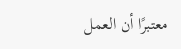معتبرًا أن العمل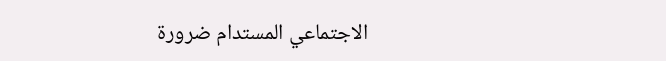الاجتماعي المستدام ضرورة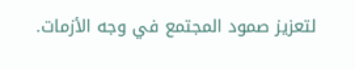لتعزيز صمود المجتمع في وجه الأزمات.